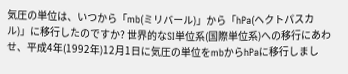気圧の単位は、いつから「mb(ミリバール)」から「hPa(ヘクトパスカル)」に移行したのですか? 世界的なSI単位系(国際単位系)への移行にあわせ、平成4年(1992年)12月1日に気圧の単位をmbからhPaに移行しまし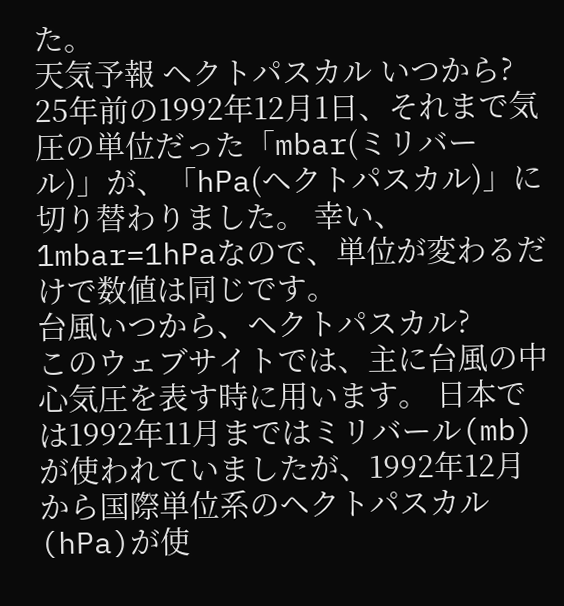た。
天気予報 ヘクトパスカル いつから?
25年前の1992年12月1日、それまで気圧の単位だった「mbar(ミリバール)」が、「hPa(ヘクトパスカル)」に切り替わりました。 幸い、1mbar=1hPaなので、単位が変わるだけで数値は同じです。
台風いつから、ヘクトパスカル?
このウェブサイトでは、主に台風の中心気圧を表す時に用います。 日本では1992年11月まではミリバール(mb)が使われていましたが、1992年12月から国際単位系のヘクトパスカル(hPa)が使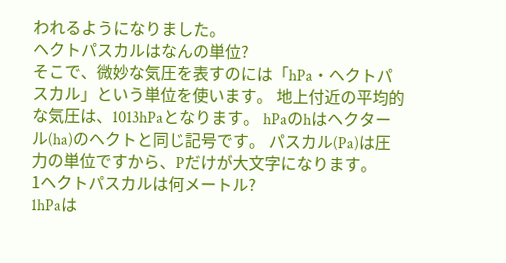われるようになりました。
ヘクトパスカルはなんの単位?
そこで、微妙な気圧を表すのには「hPa・ヘクトパスカル」という単位を使います。 地上付近の平均的な気圧は、1013hPaとなります。 hPaのhはヘクタール(ha)のヘクトと同じ記号です。 パスカル(Pa)は圧力の単位ですから、Pだけが大文字になります。
1ヘクトパスカルは何メートル?
1hPaは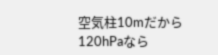空気柱10mだから120hPaなら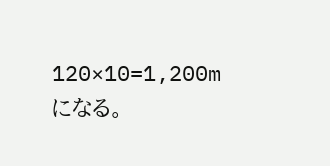120×10=1,200mになる。